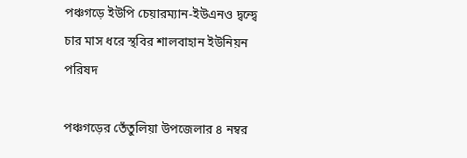পঞ্চগড়ে ইউপি চেয়ারম্যান-ইউএনও দ্বন্দ্বে চার মাস ধরে স্থবির শালবাহান ইউনিয়ন পরিষদ

পঞ্চগড়ের তেঁতুলিয়া উপজেলার ৪ নম্বর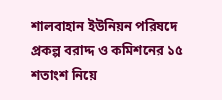শালবাহান ইউনিয়ন পরিষদে প্রকল্প বরাদ্দ ও কমিশনের ১৫ শতাংশ নিয়ে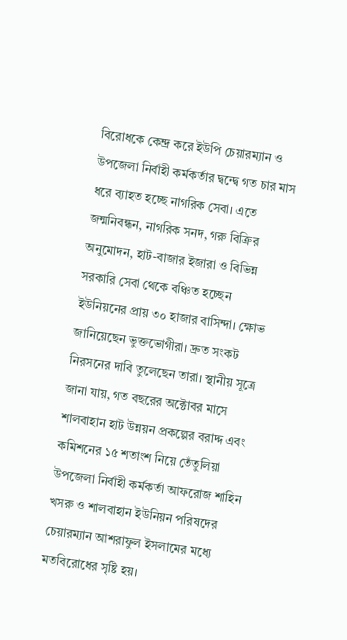বিরোধকে কেন্দ্র করে ইউপি চেয়ারম্যান ও উপজেলা নির্বাহী কর্মকর্তার দ্বন্দ্বে গত চার মাস ধরে ব্যাহত হচ্ছে নাগরিক সেবা। এতে জন্মনিবন্ধন, নাগরিক সনদ, গরু বিক্রির অনুমোদন, হাট-বাজার ইজারা ও বিভিন্ন সরকারি সেবা থেকে বঞ্চিত হচ্ছেন ইউনিয়নের প্রায় ৩০ হাজার বাসিন্দা। ক্ষোভ জানিয়েছেন ভুক্তভোগীরা। দ্রুত সংকট নিরসনের দাবি তুলেছেন তারা। স্থানীয় সূত্রে জানা যায়, গত বছরের অক্টোবর মাসে শালবাহান হাট উন্নয়ন প্রকল্পের বরাদ্দ এবং কমিশনের ১৫ শতাংশ নিয়ে তেঁতুলিয়া উপজেলা নির্বাহী কর্মকর্তা আফরোজ শাহিন খসরু ও শালবাহান ইউনিয়ন পরিষদের চেয়ারম্যান আশরাফুল ইসলামের মধ্যে মতবিরোধের সৃষ্টি হয়।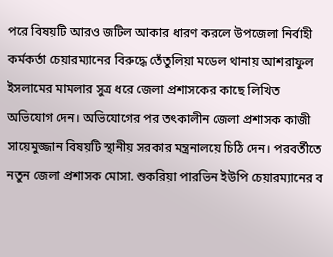পরে বিষয়টি আরও জটিল আকার ধারণ করলে উপজেলা নির্বাহী কর্মকর্তা চেয়ারম্যানের বিরুদ্ধে তেঁতুলিয়া মডেল থানায় আশরাফুল ইসলামের মামলার সুত্র ধরে জেলা প্রশাসকের কাছে লিখিত অভিযোগ দেন। অভিযোগের পর তৎকালীন জেলা প্রশাসক কাজী সায়েমুজ্জান বিষয়টি স্থানীয় সরকার মন্ত্রনালয়ে চিঠি দেন। পরবর্তীতে নতুন জেলা প্রশাসক মোসা. শুকরিয়া পারভিন ইউপি চেয়ারম্যানের ব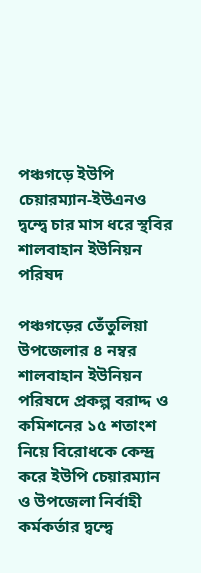পঞ্চগড়ে ইউপি চেয়ারম্যান-ইউএনও দ্বন্দ্বে চার মাস ধরে স্থবির শালবাহান ইউনিয়ন পরিষদ

পঞ্চগড়ের তেঁতুলিয়া উপজেলার ৪ নম্বর শালবাহান ইউনিয়ন পরিষদে প্রকল্প বরাদ্দ ও কমিশনের ১৫ শতাংশ নিয়ে বিরোধকে কেন্দ্র করে ইউপি চেয়ারম্যান ও উপজেলা নির্বাহী কর্মকর্তার দ্বন্দ্বে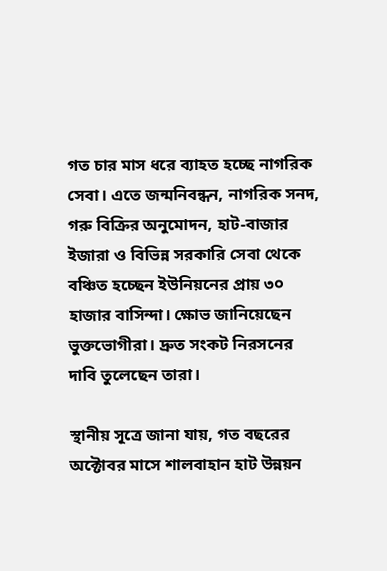গত চার মাস ধরে ব্যাহত হচ্ছে নাগরিক সেবা। এতে জন্মনিবন্ধন, নাগরিক সনদ, গরু বিক্রির অনুমোদন, হাট-বাজার ইজারা ও বিভিন্ন সরকারি সেবা থেকে বঞ্চিত হচ্ছেন ইউনিয়নের প্রায় ৩০ হাজার বাসিন্দা। ক্ষোভ জানিয়েছেন ভুক্তভোগীরা। দ্রুত সংকট নিরসনের দাবি তুলেছেন তারা।

স্থানীয় সূত্রে জানা যায়, গত বছরের অক্টোবর মাসে শালবাহান হাট উন্নয়ন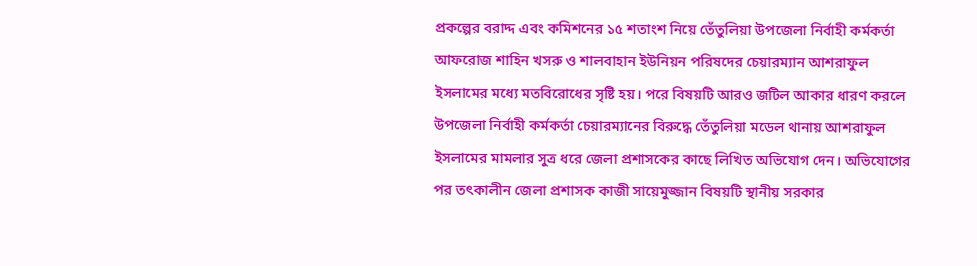প্রকল্পের বরাদ্দ এবং কমিশনের ১৫ শতাংশ নিয়ে তেঁতুলিয়া উপজেলা নির্বাহী কর্মকর্তা আফরোজ শাহিন খসরু ও শালবাহান ইউনিয়ন পরিষদের চেয়ারম্যান আশরাফুল ইসলামের মধ্যে মতবিরোধের সৃষ্টি হয়। পরে বিষয়টি আরও জটিল আকার ধারণ করলে উপজেলা নির্বাহী কর্মকর্তা চেয়ারম্যানের বিরুদ্ধে তেঁতুলিয়া মডেল থানায় আশরাফুল ইসলামের মামলার সুত্র ধরে জেলা প্রশাসকের কাছে লিখিত অভিযোগ দেন। অভিযোগের পর তৎকালীন জেলা প্রশাসক কাজী সায়েমুজ্জান বিষয়টি স্থানীয় সরকার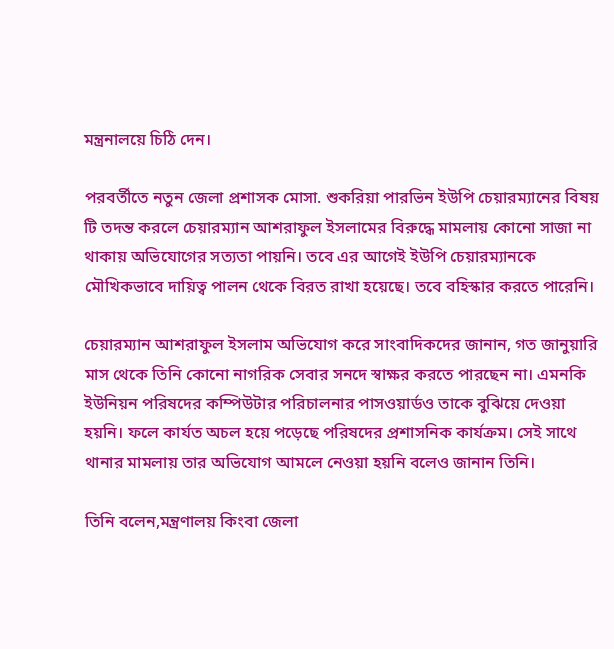মন্ত্রনালয়ে চিঠি দেন।

পরবর্তীতে নতুন জেলা প্রশাসক মোসা. শুকরিয়া পারভিন ইউপি চেয়ারম্যানের বিষয় টি তদন্ত করলে চেয়ারম্যান আশরাফুল ইসলামের বিরুদ্ধে মামলায় কোনো সাজা না থাকায় অভিযোগের সত্যতা পায়নি। তবে এর আগেই ইউপি চেয়ারম্যানকে মৌখিকভাবে দায়িত্ব পালন থেকে বিরত রাখা হয়েছে। তবে বহিস্কার করতে পারেনি।

চেয়ারম্যান আশরাফুল ইসলাম অভিযোগ করে সাংবাদিকদের জানান, গত জানুয়ারি মাস থেকে তিনি কোনো নাগরিক সেবার সনদে স্বাক্ষর করতে পারছেন না। এমনকি ইউনিয়ন পরিষদের কম্পিউটার পরিচালনার পাসওয়ার্ডও তাকে বুঝিয়ে দেওয়া হয়নি। ফলে কার্যত অচল হয়ে পড়েছে পরিষদের প্রশাসনিক কার্যক্রম। সেই সাথে থানার মামলায় তার অভিযোগ আমলে নেওয়া হয়নি বলেও জানান তিনি।

তিনি বলেন,মন্ত্রণালয় কিংবা জেলা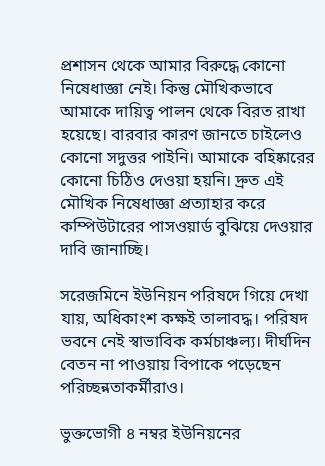প্রশাসন থেকে আমার বিরুদ্ধে কোনো নিষেধাজ্ঞা নেই। কিন্তু মৌখিকভাবে আমাকে দায়িত্ব পালন থেকে বিরত রাখা হয়েছে। বারবার কারণ জানতে চাইলেও কোনো সদুত্তর পাইনি। আমাকে বহিষ্কারের কোনো চিঠিও দেওয়া হয়নি। দ্রুত এই মৌখিক নিষেধাজ্ঞা প্রত্যাহার করে কম্পিউটারের পাসওয়ার্ড বুঝিয়ে দেওয়ার দাবি জানাচ্ছি।

সরেজমিনে ইউনিয়ন পরিষদে গিয়ে দেখা যায়, অধিকাংশ কক্ষই তালাবদ্ধ। পরিষদ ভবনে নেই স্বাভাবিক কর্মচাঞ্চল্য। দীর্ঘদিন বেতন না পাওয়ায় বিপাকে পড়েছেন পরিচ্ছন্নতাকর্মীরাও।

ভুক্তভোগী ৪ নম্বর ইউনিয়নের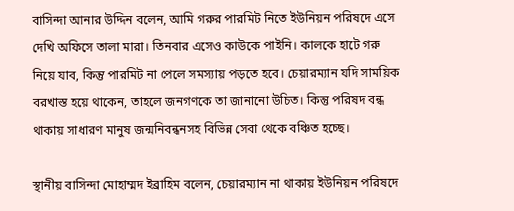বাসিন্দা আনার উদ্দিন বলেন, আমি গরুর পারমিট নিতে ইউনিয়ন পরিষদে এসে দেখি অফিসে তালা মারা। তিনবার এসেও কাউকে পাইনি। কালকে হাটে গরু নিয়ে যাব, কিন্তু পারমিট না পেলে সমস্যায় পড়তে হবে। চেয়ারম্যান যদি সাময়িক বরখাস্ত হয়ে থাকেন, তাহলে জনগণকে তা জানানো উচিত। কিন্তু পরিষদ বন্ধ থাকায় সাধারণ মানুষ জন্মনিবন্ধনসহ বিভিন্ন সেবা থেকে বঞ্চিত হচ্ছে।

স্থানীয় বাসিন্দা মোহাম্মদ ইব্রাহিম বলেন, চেয়ারম্যান না থাকায় ইউনিয়ন পরিষদে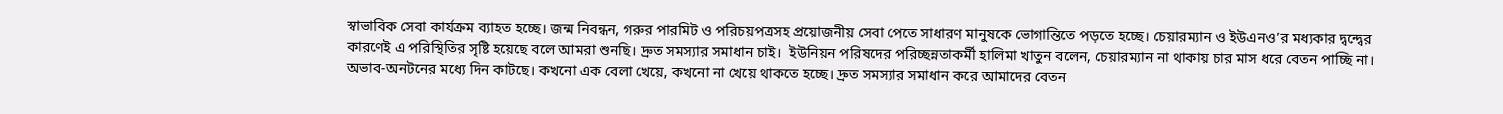স্বাভাবিক সেবা কার্যক্রম ব্যাহত হচ্ছে। জন্ম নিবন্ধন, গরুর পারমিট ও পরিচয়পত্রসহ প্রয়োজনীয় সেবা পেতে সাধারণ মানুষকে ভোগান্তিতে পড়তে হচ্ছে। চেয়ারম্যান ও ইউএনও’র মধ্যকার দ্বন্দ্বের কারণেই এ পরিস্থিতির সৃষ্টি হয়েছে বলে আমরা শুনছি। দ্রুত সমস্যার সমাধান চাই।  ইউনিয়ন পরিষদের পরিচ্ছন্নতাকর্মী হালিমা খাতুন বলেন, চেয়ারম্যান না থাকায় চার মাস ধরে বেতন পাচ্ছি না। অভাব-অনটনের মধ্যে দিন কাটছে। কখনো এক বেলা খেয়ে, কখনো না খেয়ে থাকতে হচ্ছে। দ্রুত সমস্যার সমাধান করে আমাদের বেতন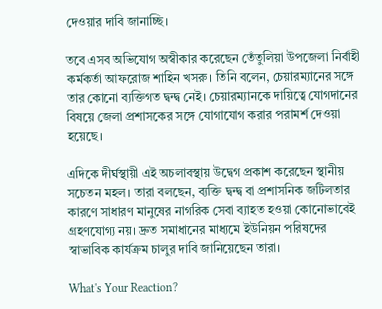দেওয়ার দাবি জানাচ্ছি।

তবে এসব অভিযোগ অস্বীকার করেছেন তেঁতুলিয়া উপজেলা নির্বাহী কর্মকর্তা আফরোজ শাহিন খসরু। তিনি বলেন, চেয়ারম্যানের সঙ্গে তার কোনো ব্যক্তিগত দ্বন্দ্ব নেই। চেয়ারম্যানকে দায়িত্বে যোগদানের বিষয়ে জেলা প্রশাসকের সঙ্গে যোগাযোগ করার পরামর্শ দেওয়া হয়েছে।

এদিকে দীর্ঘস্থায়ী এই অচলাবস্থায় উদ্বেগ প্রকাশ করেছেন স্থানীয় সচেতন মহল। তারা বলছেন, ব্যক্তি দ্বন্দ্ব বা প্রশাসনিক জটিলতার কারণে সাধারণ মানুষের নাগরিক সেবা ব্যাহত হওয়া কোনোভাবেই গ্রহণযোগ্য নয়। দ্রুত সমাধানের মাধ্যমে ইউনিয়ন পরিষদের স্বাভাবিক কার্যক্রম চালুর দাবি জানিয়েছেন তারা।

What's Your Reaction?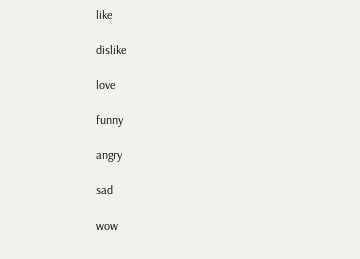like

dislike

love

funny

angry

sad

wow